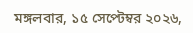মঙ্গলবার, ১৫ সেপ্টেম্বর ২০২৬,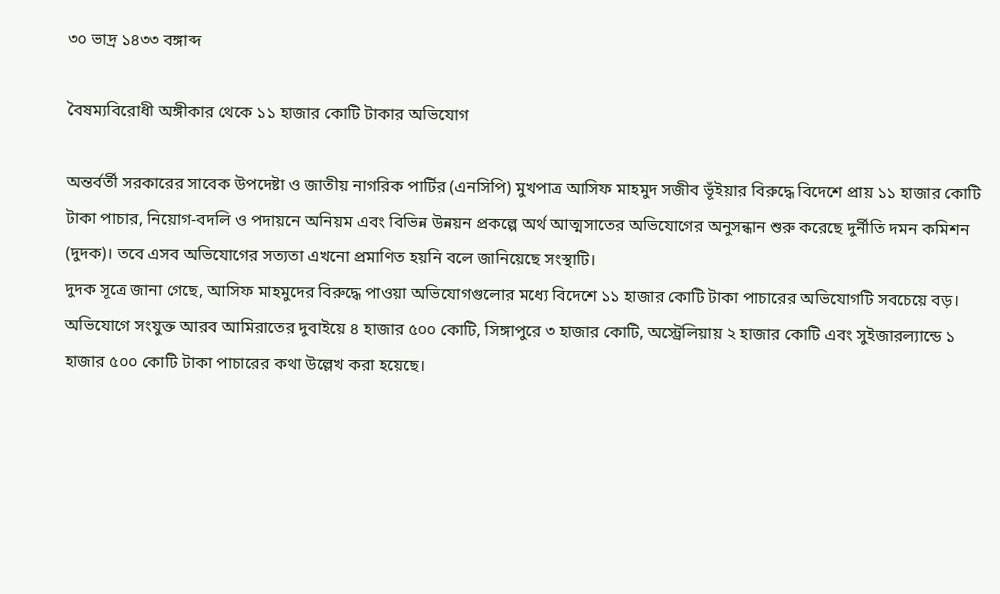৩০ ভাদ্র ১৪৩৩ বঙ্গাব্দ

বৈষম্যবিরোধী অঙ্গীকার থেকে ১১ হাজার কোটি টাকার অভিযোগ

অন্তর্বর্তী সরকারের সাবেক উপদেষ্টা ও জাতীয় নাগরিক পার্টির (এনসিপি) মুখপাত্র আসিফ মাহমুদ সজীব ভূঁইয়ার বিরুদ্ধে বিদেশে প্রায় ১১ হাজার কোটি টাকা পাচার, নিয়োগ-বদলি ও পদায়নে অনিয়ম এবং বিভিন্ন উন্নয়ন প্রকল্পে অর্থ আত্মসাতের অভিযোগের অনুসন্ধান শুরু করেছে দুর্নীতি দমন কমিশন (দুদক)। তবে এসব অভিযোগের সত্যতা এখনো প্রমাণিত হয়নি বলে জানিয়েছে সংস্থাটি।
দুদক সূত্রে জানা গেছে, আসিফ মাহমুদের বিরুদ্ধে পাওয়া অভিযোগগুলোর মধ্যে বিদেশে ১১ হাজার কোটি টাকা পাচারের অভিযোগটি সবচেয়ে বড়। অভিযোগে সংযুক্ত আরব আমিরাতের দুবাইয়ে ৪ হাজার ৫০০ কোটি, সিঙ্গাপুরে ৩ হাজার কোটি, অস্ট্রেলিয়ায় ২ হাজার কোটি এবং সুইজারল্যান্ডে ১ হাজার ৫০০ কোটি টাকা পাচারের কথা উল্লেখ করা হয়েছে।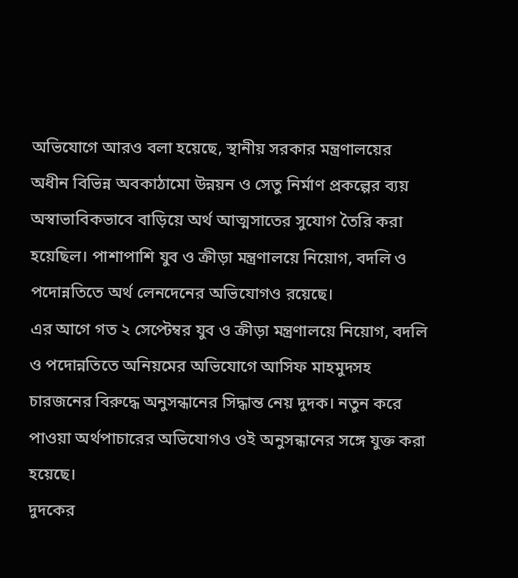অভিযোগে আরও বলা হয়েছে, স্থানীয় সরকার মন্ত্রণালয়ের অধীন বিভিন্ন অবকাঠামো উন্নয়ন ও সেতু নির্মাণ প্রকল্পের ব্যয় অস্বাভাবিকভাবে বাড়িয়ে অর্থ আত্মসাতের সুযোগ তৈরি করা হয়েছিল। পাশাপাশি যুব ও ক্রীড়া মন্ত্রণালয়ে নিয়োগ, বদলি ও পদোন্নতিতে অর্থ লেনদেনের অভিযোগও রয়েছে।
এর আগে গত ২ সেপ্টেম্বর যুব ও ক্রীড়া মন্ত্রণালয়ে নিয়োগ, বদলি ও পদোন্নতিতে অনিয়মের অভিযোগে আসিফ মাহমুদসহ চারজনের বিরুদ্ধে অনুসন্ধানের সিদ্ধান্ত নেয় দুদক। নতুন করে পাওয়া অর্থপাচারের অভিযোগও ওই অনুসন্ধানের সঙ্গে যুক্ত করা হয়েছে।
দুদকের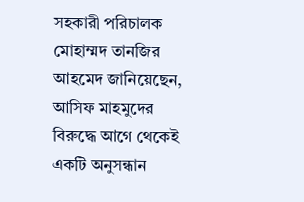সহকারী পরিচালক মোহাম্মদ তানজির আহমেদ জানিয়েছেন, আসিফ মাহমুদের বিরুদ্ধে আগে থেকেই একটি অনুসন্ধান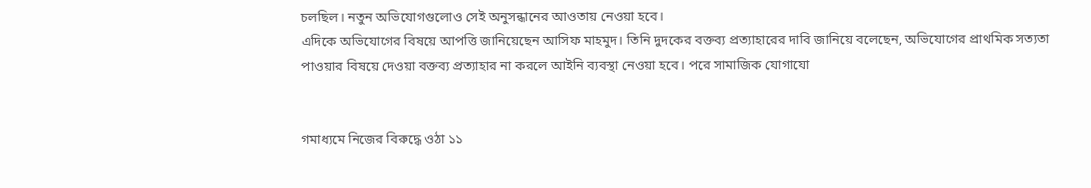চলছিল। নতুন অভিযোগগুলোও সেই অনুসন্ধানের আওতায় নেওয়া হবে।
এদিকে অভিযোগের বিষয়ে আপত্তি জানিয়েছেন আসিফ মাহমুদ। তিনি দুদকের বক্তব্য প্রত্যাহারের দাবি জানিয়ে বলেছেন, অভিযোগের প্রাথমিক সত্যতা পাওয়ার বিষয়ে দেওয়া বক্তব্য প্রত্যাহার না করলে আইনি ব্যবস্থা নেওয়া হবে। পরে সামাজিক যোগাযো


গমাধ্যমে নিজের বিরুদ্ধে ওঠা ১১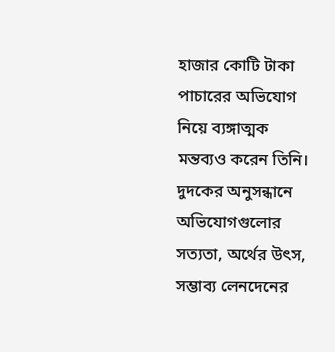হাজার কোটি টাকা পাচারের অভিযোগ নিয়ে ব্যঙ্গাত্মক মন্তব্যও করেন তিনি।
দুদকের অনুসন্ধানে অভিযোগগুলোর সত্যতা, অর্থের উৎস, সম্ভাব্য লেনদেনের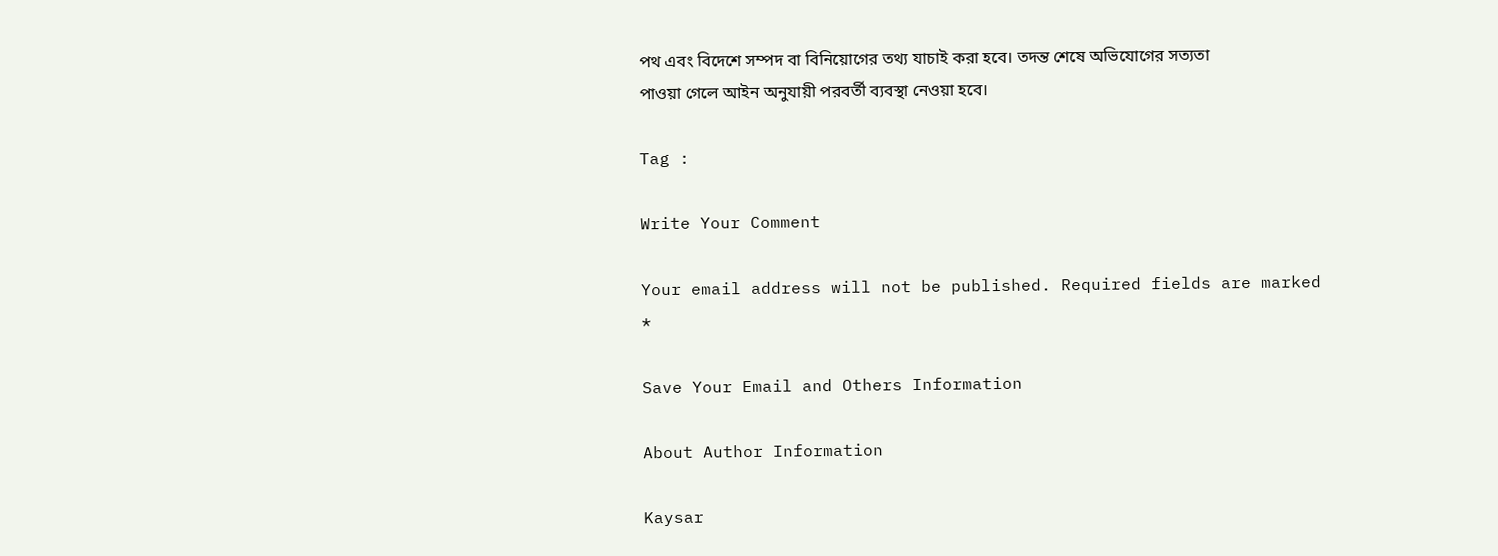পথ এবং বিদেশে সম্পদ বা বিনিয়োগের তথ্য যাচাই করা হবে। তদন্ত শেষে অভিযোগের সত্যতা পাওয়া গেলে আইন অনুযায়ী পরবর্তী ব্যবস্থা নেওয়া হবে।

Tag :

Write Your Comment

Your email address will not be published. Required fields are marked *

Save Your Email and Others Information

About Author Information

Kaysar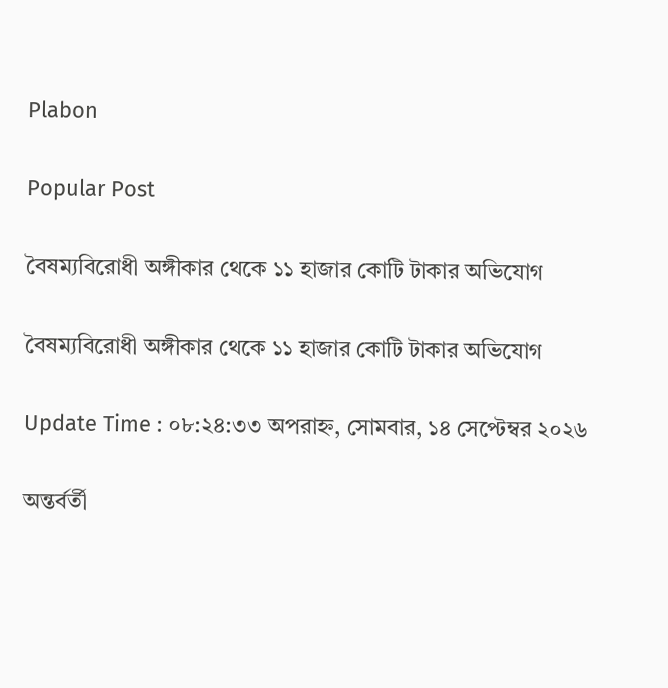Plabon

Popular Post

বৈষম্যবিরোধী অঙ্গীকার থেকে ১১ হাজার কোটি টাকার অভিযোগ

বৈষম্যবিরোধী অঙ্গীকার থেকে ১১ হাজার কোটি টাকার অভিযোগ

Update Time : ০৮:২৪:৩৩ অপরাহ্ন, সোমবার, ১৪ সেপ্টেম্বর ২০২৬

অন্তর্বর্তী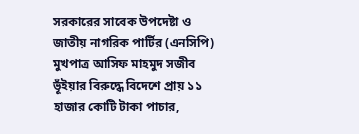সরকারের সাবেক উপদেষ্টা ও জাতীয় নাগরিক পার্টির (এনসিপি) মুখপাত্র আসিফ মাহমুদ সজীব ভূঁইয়ার বিরুদ্ধে বিদেশে প্রায় ১১ হাজার কোটি টাকা পাচার,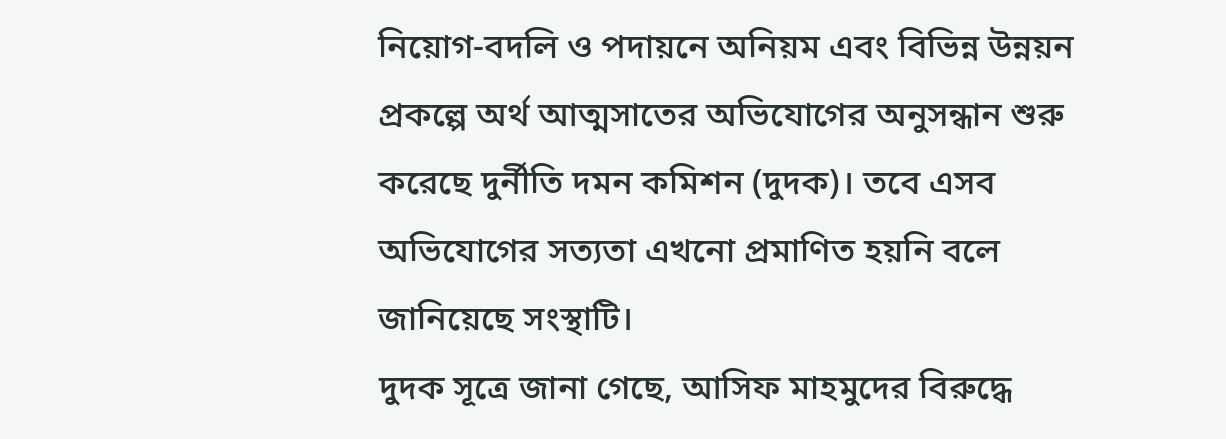নিয়োগ-বদলি ও পদায়নে অনিয়ম এবং বিভিন্ন উন্নয়ন প্রকল্পে অর্থ আত্মসাতের অভিযোগের অনুসন্ধান শুরু করেছে দুর্নীতি দমন কমিশন (দুদক)। তবে এসব অভিযোগের সত্যতা এখনো প্রমাণিত হয়নি বলে জানিয়েছে সংস্থাটি।
দুদক সূত্রে জানা গেছে, আসিফ মাহমুদের বিরুদ্ধে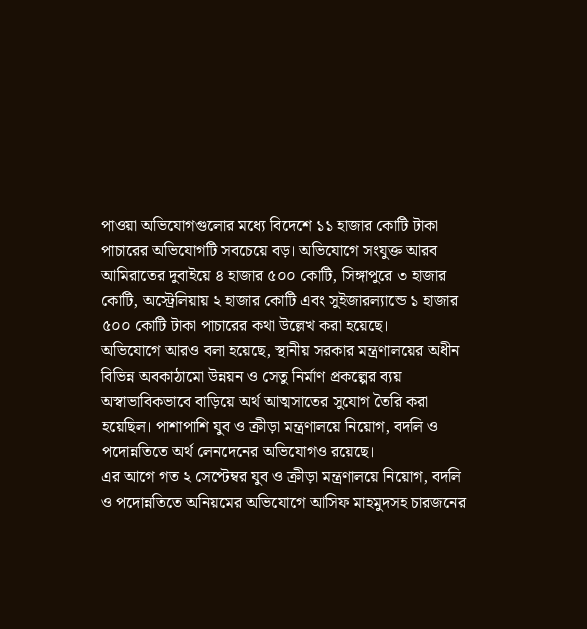পাওয়া অভিযোগগুলোর মধ্যে বিদেশে ১১ হাজার কোটি টাকা পাচারের অভিযোগটি সবচেয়ে বড়। অভিযোগে সংযুক্ত আরব আমিরাতের দুবাইয়ে ৪ হাজার ৫০০ কোটি, সিঙ্গাপুরে ৩ হাজার কোটি, অস্ট্রেলিয়ায় ২ হাজার কোটি এবং সুইজারল্যান্ডে ১ হাজার ৫০০ কোটি টাকা পাচারের কথা উল্লেখ করা হয়েছে।
অভিযোগে আরও বলা হয়েছে, স্থানীয় সরকার মন্ত্রণালয়ের অধীন বিভিন্ন অবকাঠামো উন্নয়ন ও সেতু নির্মাণ প্রকল্পের ব্যয় অস্বাভাবিকভাবে বাড়িয়ে অর্থ আত্মসাতের সুযোগ তৈরি করা হয়েছিল। পাশাপাশি যুব ও ক্রীড়া মন্ত্রণালয়ে নিয়োগ, বদলি ও পদোন্নতিতে অর্থ লেনদেনের অভিযোগও রয়েছে।
এর আগে গত ২ সেপ্টেম্বর যুব ও ক্রীড়া মন্ত্রণালয়ে নিয়োগ, বদলি ও পদোন্নতিতে অনিয়মের অভিযোগে আসিফ মাহমুদসহ চারজনের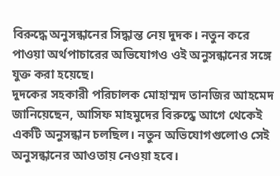বিরুদ্ধে অনুসন্ধানের সিদ্ধান্ত নেয় দুদক। নতুন করে পাওয়া অর্থপাচারের অভিযোগও ওই অনুসন্ধানের সঙ্গে যুক্ত করা হয়েছে।
দুদকের সহকারী পরিচালক মোহাম্মদ তানজির আহমেদ জানিয়েছেন, আসিফ মাহমুদের বিরুদ্ধে আগে থেকেই একটি অনুসন্ধান চলছিল। নতুন অভিযোগগুলোও সেই অনুসন্ধানের আওতায় নেওয়া হবে।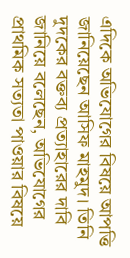এদিকে অভিযোগের বিষয়ে আপত্তি জানিয়েছেন আসিফ মাহমুদ। তিনি দুদকের বক্তব্য প্রত্যাহারের দাবি জানিয়ে বলেছেন, অভিযোগের প্রাথমিক সত্যতা পাওয়ার বিষয়ে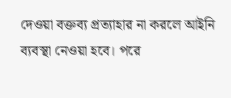দেওয়া বক্তব্য প্রত্যাহার না করলে আইনি ব্যবস্থা নেওয়া হবে। পরে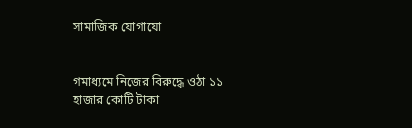সামাজিক যোগাযো


গমাধ্যমে নিজের বিরুদ্ধে ওঠা ১১ হাজার কোটি টাকা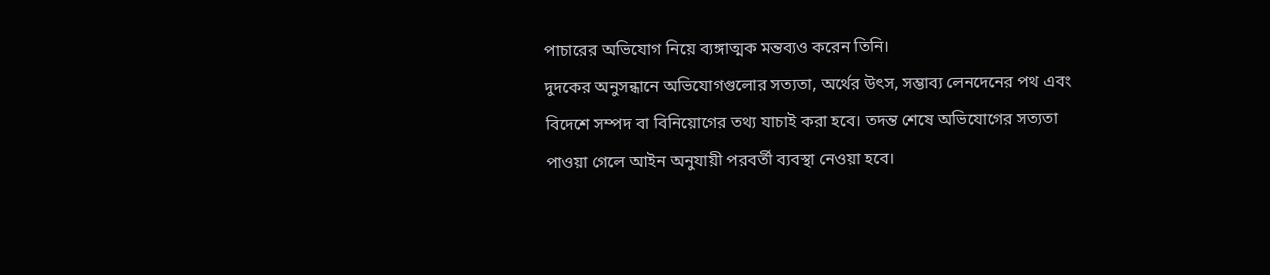পাচারের অভিযোগ নিয়ে ব্যঙ্গাত্মক মন্তব্যও করেন তিনি।
দুদকের অনুসন্ধানে অভিযোগগুলোর সত্যতা, অর্থের উৎস, সম্ভাব্য লেনদেনের পথ এবং বিদেশে সম্পদ বা বিনিয়োগের তথ্য যাচাই করা হবে। তদন্ত শেষে অভিযোগের সত্যতা পাওয়া গেলে আইন অনুযায়ী পরবর্তী ব্যবস্থা নেওয়া হবে।